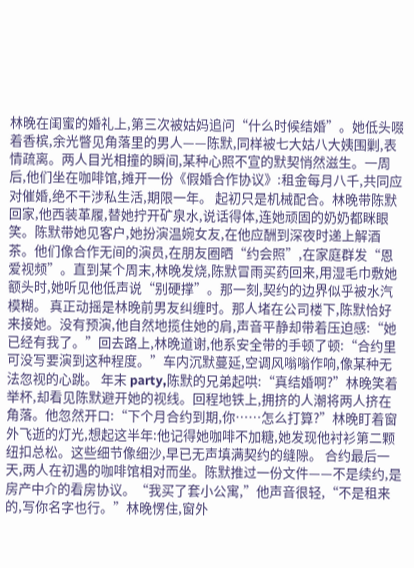林晚在闺蜜的婚礼上,第三次被姑妈追问“什么时候结婚”。她低头啜着香槟,余光瞥见角落里的男人——陈默,同样被七大姑八大姨围剿,表情疏离。两人目光相撞的瞬间,某种心照不宣的默契悄然滋生。一周后,他们坐在咖啡馆,摊开一份《假婚合作协议》:租金每月八千,共同应对催婚,绝不干涉私生活,期限一年。 起初只是机械配合。林晚带陈默回家,他西装革履,替她拧开矿泉水,说话得体,连她顽固的奶奶都眯眼笑。陈默带她见客户,她扮演温婉女友,在他应酬到深夜时递上解酒茶。他们像合作无间的演员,在朋友圈晒“约会照”,在家庭群发“恩爱视频”。直到某个周末,林晚发烧,陈默冒雨买药回来,用湿毛巾敷她额头时,她听见他低声说“别硬撑”。那一刻,契约的边界似乎被水汽模糊。 真正动摇是林晚前男友纠缠时。那人堵在公司楼下,陈默恰好来接她。没有预演,他自然地揽住她的肩,声音平静却带着压迫感:“她已经有我了。”回去路上,林晚道谢,他系安全带的手顿了顿:“合约里可没写要演到这种程度。”车内沉默蔓延,空调风嗡嗡作响,像某种无法忽视的心跳。 年末 party,陈默的兄弟起哄:“真结婚啊?”林晚笑着举杯,却看见陈默避开她的视线。回程地铁上,拥挤的人潮将两人挤在角落。他忽然开口:“下个月合约到期,你……怎么打算?”林晚盯着窗外飞逝的灯光,想起这半年:他记得她咖啡不加糖,她发现他衬衫第二颗纽扣总松。这些细节像细沙,早已无声填满契约的缝隙。 合约最后一天,两人在初遇的咖啡馆相对而坐。陈默推过一份文件——不是续约,是房产中介的看房协议。“我买了套小公寓,”他声音很轻,“不是租来的,写你名字也行。”林晚愣住,窗外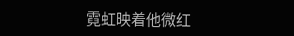霓虹映着他微红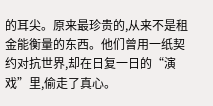的耳尖。原来最珍贵的,从来不是租金能衡量的东西。他们曾用一纸契约对抗世界,却在日复一日的“演戏”里,偷走了真心。